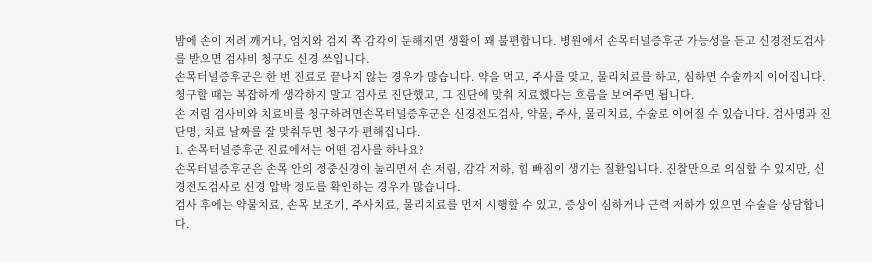밤에 손이 저려 깨거나, 엄지와 검지 쪽 감각이 둔해지면 생활이 꽤 불편합니다. 병원에서 손목터널증후군 가능성을 듣고 신경전도검사를 받으면 검사비 청구도 신경 쓰입니다.
손목터널증후군은 한 번 진료로 끝나지 않는 경우가 많습니다. 약을 먹고, 주사를 맞고, 물리치료를 하고, 심하면 수술까지 이어집니다.
청구할 때는 복잡하게 생각하지 말고 검사로 진단했고, 그 진단에 맞춰 치료했다는 흐름을 보여주면 됩니다.
손 저림 검사비와 치료비를 청구하려면손목터널증후군은 신경전도검사, 약물, 주사, 물리치료, 수술로 이어질 수 있습니다. 검사명과 진단명, 치료 날짜를 잘 맞춰두면 청구가 편해집니다.
1. 손목터널증후군 진료에서는 어떤 검사를 하나요?
손목터널증후군은 손목 안의 정중신경이 눌리면서 손 저림, 감각 저하, 힘 빠짐이 생기는 질환입니다. 진찰만으로 의심할 수 있지만, 신경전도검사로 신경 압박 정도를 확인하는 경우가 많습니다.
검사 후에는 약물치료, 손목 보조기, 주사치료, 물리치료를 먼저 시행할 수 있고, 증상이 심하거나 근력 저하가 있으면 수술을 상담합니다.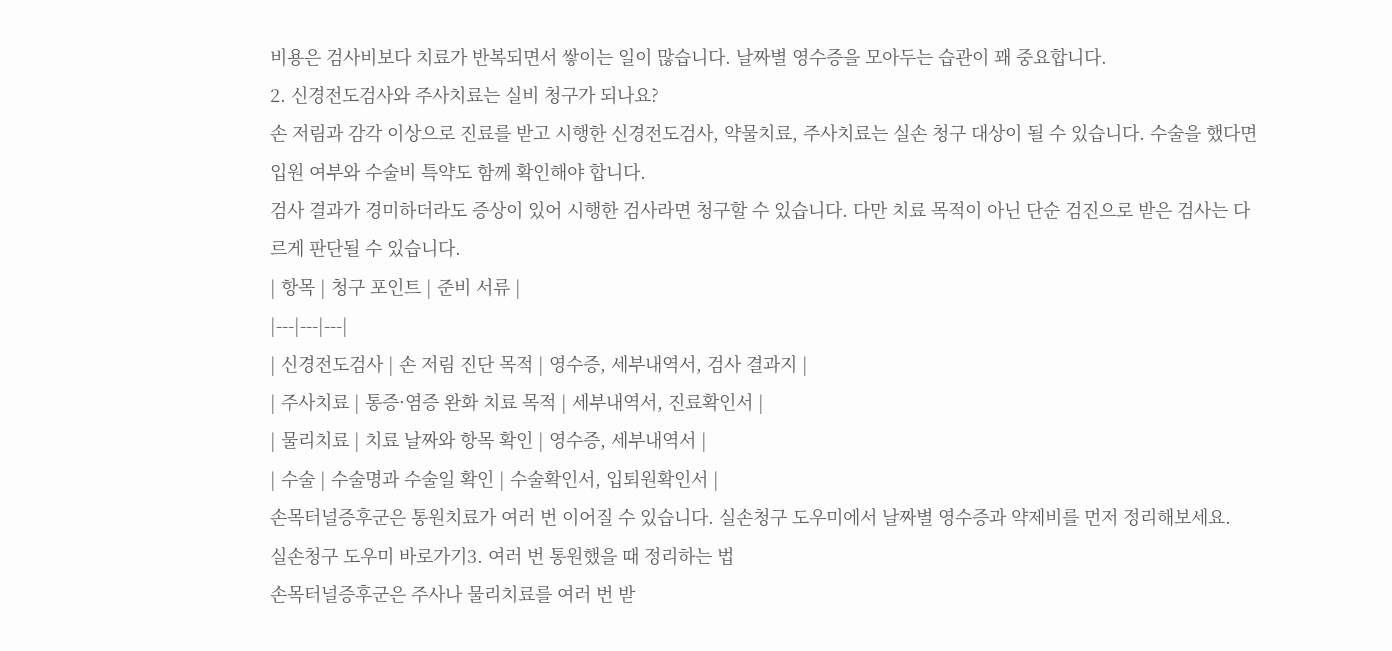비용은 검사비보다 치료가 반복되면서 쌓이는 일이 많습니다. 날짜별 영수증을 모아두는 습관이 꽤 중요합니다.
2. 신경전도검사와 주사치료는 실비 청구가 되나요?
손 저림과 감각 이상으로 진료를 받고 시행한 신경전도검사, 약물치료, 주사치료는 실손 청구 대상이 될 수 있습니다. 수술을 했다면 입원 여부와 수술비 특약도 함께 확인해야 합니다.
검사 결과가 경미하더라도 증상이 있어 시행한 검사라면 청구할 수 있습니다. 다만 치료 목적이 아닌 단순 검진으로 받은 검사는 다르게 판단될 수 있습니다.
| 항목 | 청구 포인트 | 준비 서류 |
|---|---|---|
| 신경전도검사 | 손 저림 진단 목적 | 영수증, 세부내역서, 검사 결과지 |
| 주사치료 | 통증·염증 완화 치료 목적 | 세부내역서, 진료확인서 |
| 물리치료 | 치료 날짜와 항목 확인 | 영수증, 세부내역서 |
| 수술 | 수술명과 수술일 확인 | 수술확인서, 입퇴원확인서 |
손목터널증후군은 통원치료가 여러 번 이어질 수 있습니다. 실손청구 도우미에서 날짜별 영수증과 약제비를 먼저 정리해보세요.
실손청구 도우미 바로가기3. 여러 번 통원했을 때 정리하는 법
손목터널증후군은 주사나 물리치료를 여러 번 받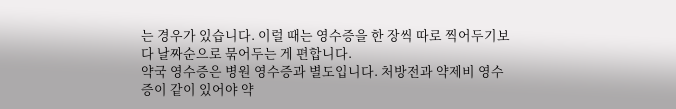는 경우가 있습니다. 이럴 때는 영수증을 한 장씩 따로 찍어두기보다 날짜순으로 묶어두는 게 편합니다.
약국 영수증은 병원 영수증과 별도입니다. 처방전과 약제비 영수증이 같이 있어야 약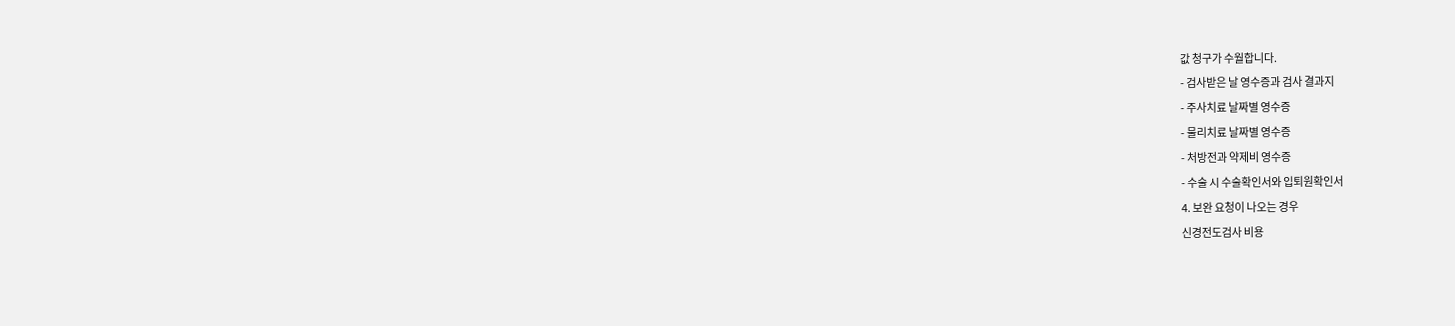값 청구가 수월합니다.
- 검사받은 날 영수증과 검사 결과지
- 주사치료 날짜별 영수증
- 물리치료 날짜별 영수증
- 처방전과 약제비 영수증
- 수술 시 수술확인서와 입퇴원확인서
4. 보완 요청이 나오는 경우
신경전도검사 비용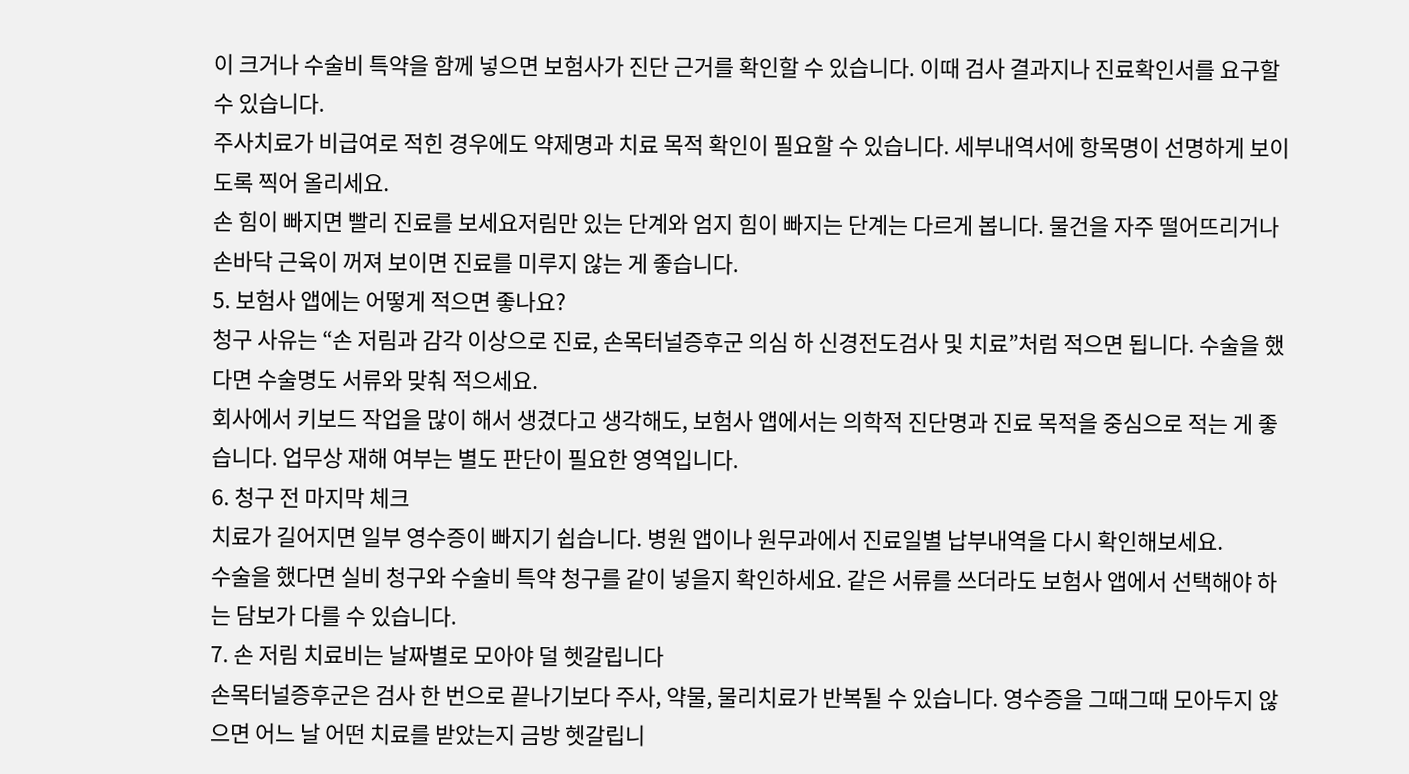이 크거나 수술비 특약을 함께 넣으면 보험사가 진단 근거를 확인할 수 있습니다. 이때 검사 결과지나 진료확인서를 요구할 수 있습니다.
주사치료가 비급여로 적힌 경우에도 약제명과 치료 목적 확인이 필요할 수 있습니다. 세부내역서에 항목명이 선명하게 보이도록 찍어 올리세요.
손 힘이 빠지면 빨리 진료를 보세요저림만 있는 단계와 엄지 힘이 빠지는 단계는 다르게 봅니다. 물건을 자주 떨어뜨리거나 손바닥 근육이 꺼져 보이면 진료를 미루지 않는 게 좋습니다.
5. 보험사 앱에는 어떻게 적으면 좋나요?
청구 사유는 “손 저림과 감각 이상으로 진료, 손목터널증후군 의심 하 신경전도검사 및 치료”처럼 적으면 됩니다. 수술을 했다면 수술명도 서류와 맞춰 적으세요.
회사에서 키보드 작업을 많이 해서 생겼다고 생각해도, 보험사 앱에서는 의학적 진단명과 진료 목적을 중심으로 적는 게 좋습니다. 업무상 재해 여부는 별도 판단이 필요한 영역입니다.
6. 청구 전 마지막 체크
치료가 길어지면 일부 영수증이 빠지기 쉽습니다. 병원 앱이나 원무과에서 진료일별 납부내역을 다시 확인해보세요.
수술을 했다면 실비 청구와 수술비 특약 청구를 같이 넣을지 확인하세요. 같은 서류를 쓰더라도 보험사 앱에서 선택해야 하는 담보가 다를 수 있습니다.
7. 손 저림 치료비는 날짜별로 모아야 덜 헷갈립니다
손목터널증후군은 검사 한 번으로 끝나기보다 주사, 약물, 물리치료가 반복될 수 있습니다. 영수증을 그때그때 모아두지 않으면 어느 날 어떤 치료를 받았는지 금방 헷갈립니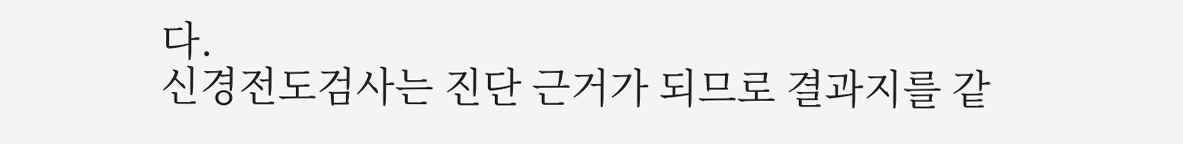다.
신경전도검사는 진단 근거가 되므로 결과지를 같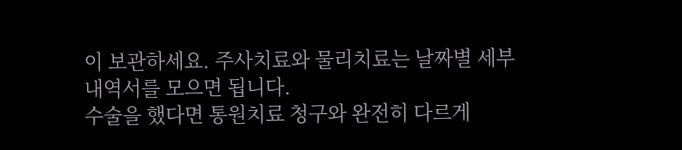이 보관하세요. 주사치료와 물리치료는 날짜별 세부내역서를 모으면 됩니다.
수술을 했다면 통원치료 청구와 완전히 다르게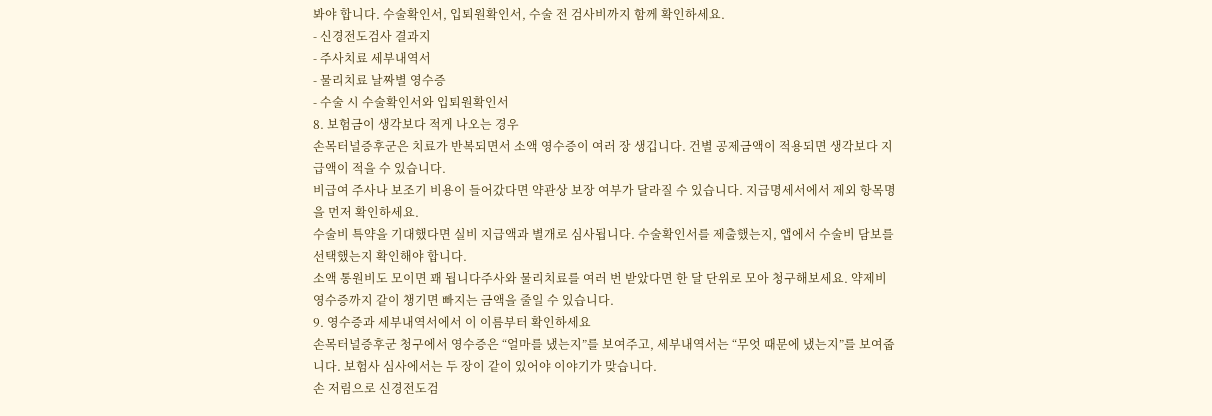봐야 합니다. 수술확인서, 입퇴원확인서, 수술 전 검사비까지 함께 확인하세요.
- 신경전도검사 결과지
- 주사치료 세부내역서
- 물리치료 날짜별 영수증
- 수술 시 수술확인서와 입퇴원확인서
8. 보험금이 생각보다 적게 나오는 경우
손목터널증후군은 치료가 반복되면서 소액 영수증이 여러 장 생깁니다. 건별 공제금액이 적용되면 생각보다 지급액이 적을 수 있습니다.
비급여 주사나 보조기 비용이 들어갔다면 약관상 보장 여부가 달라질 수 있습니다. 지급명세서에서 제외 항목명을 먼저 확인하세요.
수술비 특약을 기대했다면 실비 지급액과 별개로 심사됩니다. 수술확인서를 제출했는지, 앱에서 수술비 담보를 선택했는지 확인해야 합니다.
소액 통원비도 모이면 꽤 됩니다주사와 물리치료를 여러 번 받았다면 한 달 단위로 모아 청구해보세요. 약제비 영수증까지 같이 챙기면 빠지는 금액을 줄일 수 있습니다.
9. 영수증과 세부내역서에서 이 이름부터 확인하세요
손목터널증후군 청구에서 영수증은 “얼마를 냈는지”를 보여주고, 세부내역서는 “무엇 때문에 냈는지”를 보여줍니다. 보험사 심사에서는 두 장이 같이 있어야 이야기가 맞습니다.
손 저림으로 신경전도검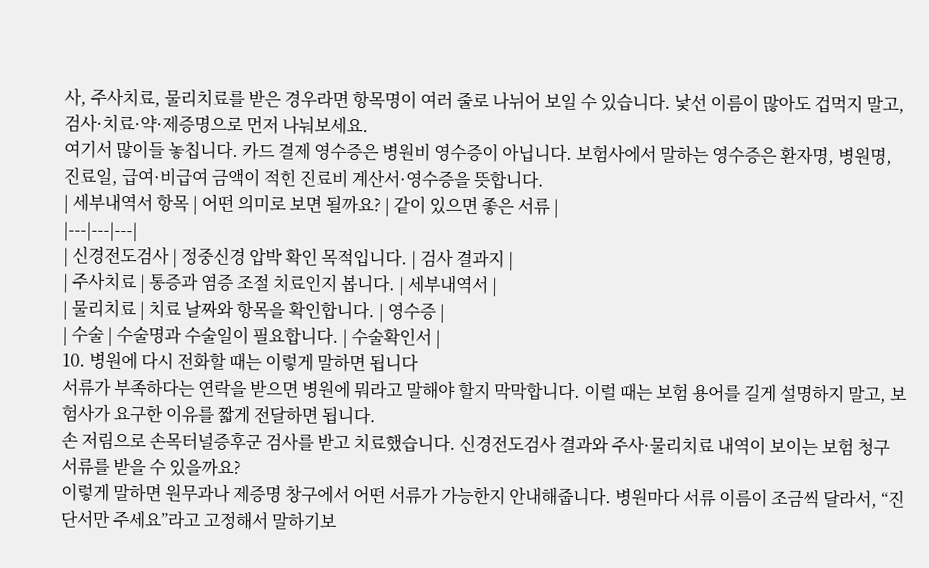사, 주사치료, 물리치료를 받은 경우라면 항목명이 여러 줄로 나뉘어 보일 수 있습니다. 낯선 이름이 많아도 겁먹지 말고, 검사·치료·약·제증명으로 먼저 나눠보세요.
여기서 많이들 놓칩니다. 카드 결제 영수증은 병원비 영수증이 아닙니다. 보험사에서 말하는 영수증은 환자명, 병원명, 진료일, 급여·비급여 금액이 적힌 진료비 계산서·영수증을 뜻합니다.
| 세부내역서 항목 | 어떤 의미로 보면 될까요? | 같이 있으면 좋은 서류 |
|---|---|---|
| 신경전도검사 | 정중신경 압박 확인 목적입니다. | 검사 결과지 |
| 주사치료 | 통증과 염증 조절 치료인지 봅니다. | 세부내역서 |
| 물리치료 | 치료 날짜와 항목을 확인합니다. | 영수증 |
| 수술 | 수술명과 수술일이 필요합니다. | 수술확인서 |
10. 병원에 다시 전화할 때는 이렇게 말하면 됩니다
서류가 부족하다는 연락을 받으면 병원에 뭐라고 말해야 할지 막막합니다. 이럴 때는 보험 용어를 길게 설명하지 말고, 보험사가 요구한 이유를 짧게 전달하면 됩니다.
손 저림으로 손목터널증후군 검사를 받고 치료했습니다. 신경전도검사 결과와 주사·물리치료 내역이 보이는 보험 청구 서류를 받을 수 있을까요?
이렇게 말하면 원무과나 제증명 창구에서 어떤 서류가 가능한지 안내해줍니다. 병원마다 서류 이름이 조금씩 달라서, “진단서만 주세요”라고 고정해서 말하기보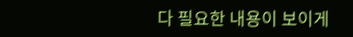다 필요한 내용이 보이게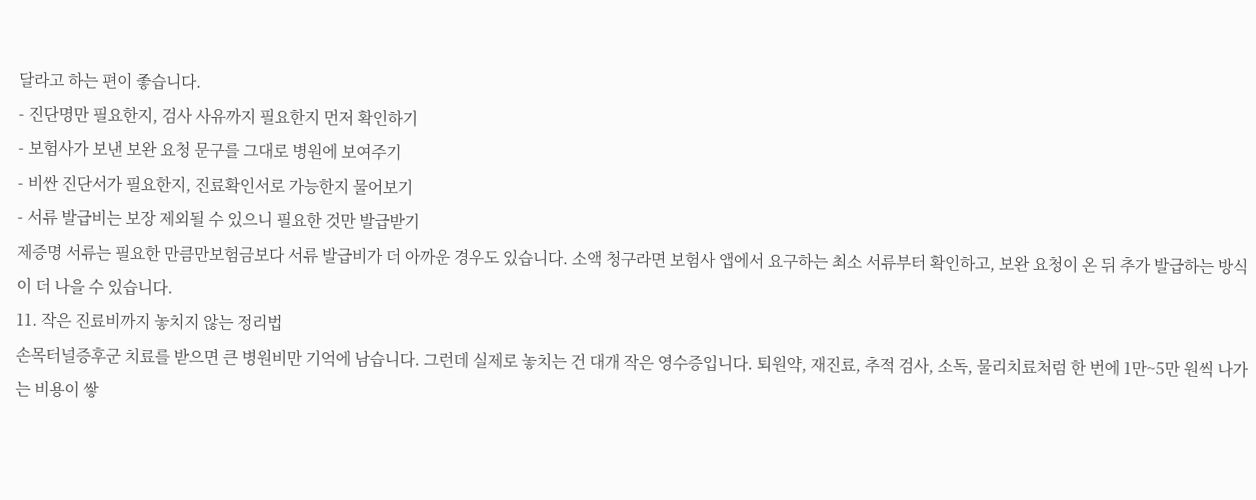달라고 하는 편이 좋습니다.
- 진단명만 필요한지, 검사 사유까지 필요한지 먼저 확인하기
- 보험사가 보낸 보완 요청 문구를 그대로 병원에 보여주기
- 비싼 진단서가 필요한지, 진료확인서로 가능한지 물어보기
- 서류 발급비는 보장 제외될 수 있으니 필요한 것만 발급받기
제증명 서류는 필요한 만큼만보험금보다 서류 발급비가 더 아까운 경우도 있습니다. 소액 청구라면 보험사 앱에서 요구하는 최소 서류부터 확인하고, 보완 요청이 온 뒤 추가 발급하는 방식이 더 나을 수 있습니다.
11. 작은 진료비까지 놓치지 않는 정리법
손목터널증후군 치료를 받으면 큰 병원비만 기억에 남습니다. 그런데 실제로 놓치는 건 대개 작은 영수증입니다. 퇴원약, 재진료, 추적 검사, 소독, 물리치료처럼 한 번에 1만~5만 원씩 나가는 비용이 쌓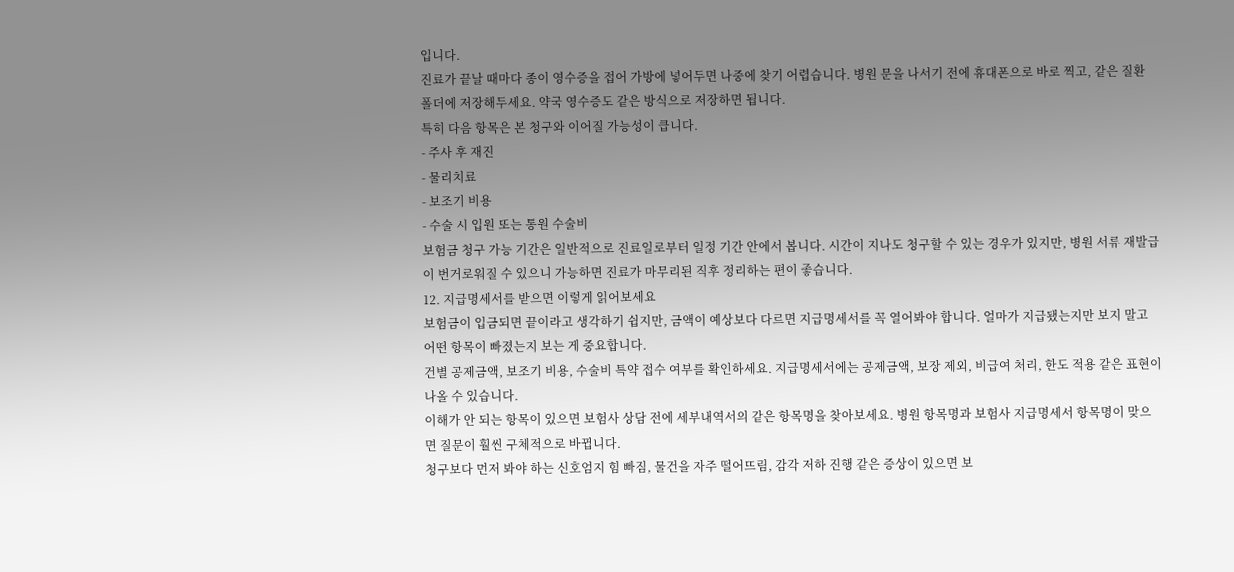입니다.
진료가 끝날 때마다 종이 영수증을 접어 가방에 넣어두면 나중에 찾기 어렵습니다. 병원 문을 나서기 전에 휴대폰으로 바로 찍고, 같은 질환 폴더에 저장해두세요. 약국 영수증도 같은 방식으로 저장하면 됩니다.
특히 다음 항목은 본 청구와 이어질 가능성이 큽니다.
- 주사 후 재진
- 물리치료
- 보조기 비용
- 수술 시 입원 또는 통원 수술비
보험금 청구 가능 기간은 일반적으로 진료일로부터 일정 기간 안에서 봅니다. 시간이 지나도 청구할 수 있는 경우가 있지만, 병원 서류 재발급이 번거로워질 수 있으니 가능하면 진료가 마무리된 직후 정리하는 편이 좋습니다.
12. 지급명세서를 받으면 이렇게 읽어보세요
보험금이 입금되면 끝이라고 생각하기 쉽지만, 금액이 예상보다 다르면 지급명세서를 꼭 열어봐야 합니다. 얼마가 지급됐는지만 보지 말고 어떤 항목이 빠졌는지 보는 게 중요합니다.
건별 공제금액, 보조기 비용, 수술비 특약 접수 여부를 확인하세요. 지급명세서에는 공제금액, 보장 제외, 비급여 처리, 한도 적용 같은 표현이 나올 수 있습니다.
이해가 안 되는 항목이 있으면 보험사 상담 전에 세부내역서의 같은 항목명을 찾아보세요. 병원 항목명과 보험사 지급명세서 항목명이 맞으면 질문이 훨씬 구체적으로 바뀝니다.
청구보다 먼저 봐야 하는 신호엄지 힘 빠짐, 물건을 자주 떨어뜨림, 감각 저하 진행 같은 증상이 있으면 보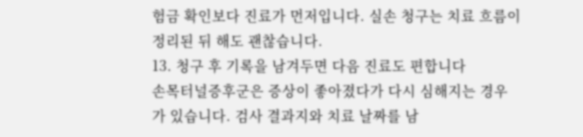험금 확인보다 진료가 먼저입니다. 실손 청구는 치료 흐름이 정리된 뒤 해도 괜찮습니다.
13. 청구 후 기록을 남겨두면 다음 진료도 편합니다
손목터널증후군은 증상이 좋아졌다가 다시 심해지는 경우가 있습니다. 검사 결과지와 치료 날짜를 남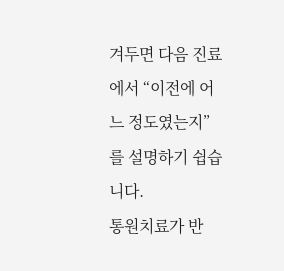겨두면 다음 진료에서 “이전에 어느 정도였는지”를 설명하기 쉽습니다.
통원치료가 반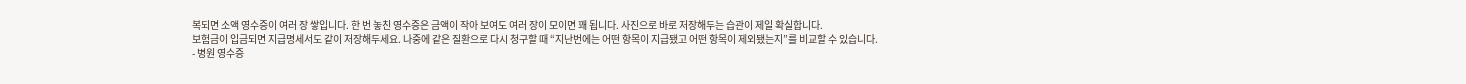복되면 소액 영수증이 여러 장 쌓입니다. 한 번 놓친 영수증은 금액이 작아 보여도 여러 장이 모이면 꽤 됩니다. 사진으로 바로 저장해두는 습관이 제일 확실합니다.
보험금이 입금되면 지급명세서도 같이 저장해두세요. 나중에 같은 질환으로 다시 청구할 때 “지난번에는 어떤 항목이 지급됐고 어떤 항목이 제외됐는지”를 비교할 수 있습니다.
- 병원 영수증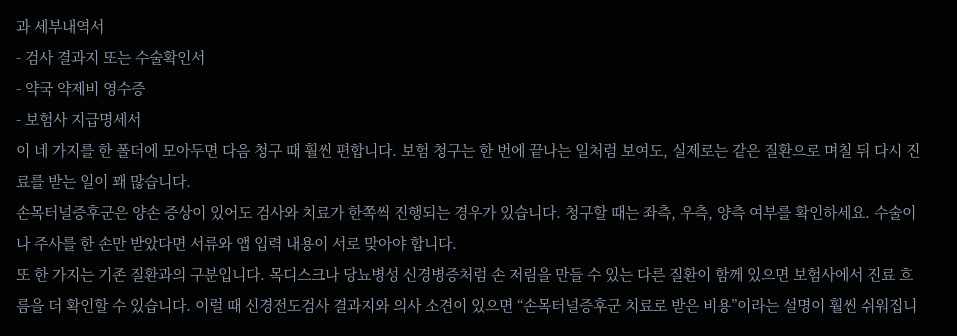과 세부내역서
- 검사 결과지 또는 수술확인서
- 약국 약제비 영수증
- 보험사 지급명세서
이 네 가지를 한 폴더에 모아두면 다음 청구 때 훨씬 편합니다. 보험 청구는 한 번에 끝나는 일처럼 보여도, 실제로는 같은 질환으로 며칠 뒤 다시 진료를 받는 일이 꽤 많습니다.
손목터널증후군은 양손 증상이 있어도 검사와 치료가 한쪽씩 진행되는 경우가 있습니다. 청구할 때는 좌측, 우측, 양측 여부를 확인하세요. 수술이나 주사를 한 손만 받았다면 서류와 앱 입력 내용이 서로 맞아야 합니다.
또 한 가지는 기존 질환과의 구분입니다. 목디스크나 당뇨병성 신경병증처럼 손 저림을 만들 수 있는 다른 질환이 함께 있으면 보험사에서 진료 흐름을 더 확인할 수 있습니다. 이럴 때 신경전도검사 결과지와 의사 소견이 있으면 “손목터널증후군 치료로 받은 비용”이라는 설명이 훨씬 쉬워집니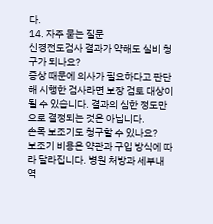다.
14. 자주 묻는 질문
신경전도검사 결과가 약해도 실비 청구가 되나요?
증상 때문에 의사가 필요하다고 판단해 시행한 검사라면 보장 검토 대상이 될 수 있습니다. 결과의 심한 정도만으로 결정되는 것은 아닙니다.
손목 보조기도 청구할 수 있나요?
보조기 비용은 약관과 구입 방식에 따라 달라집니다. 병원 처방과 세부내역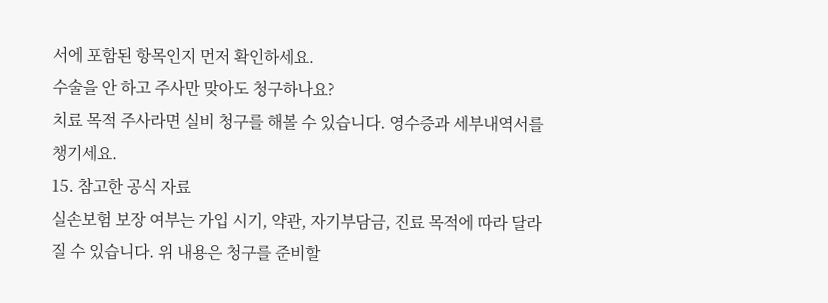서에 포함된 항목인지 먼저 확인하세요.
수술을 안 하고 주사만 맞아도 청구하나요?
치료 목적 주사라면 실비 청구를 해볼 수 있습니다. 영수증과 세부내역서를 챙기세요.
15. 참고한 공식 자료
실손보험 보장 여부는 가입 시기, 약관, 자기부담금, 진료 목적에 따라 달라질 수 있습니다. 위 내용은 청구를 준비할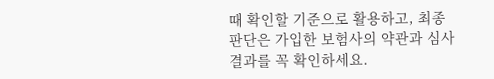때 확인할 기준으로 활용하고, 최종 판단은 가입한 보험사의 약관과 심사 결과를 꼭 확인하세요.